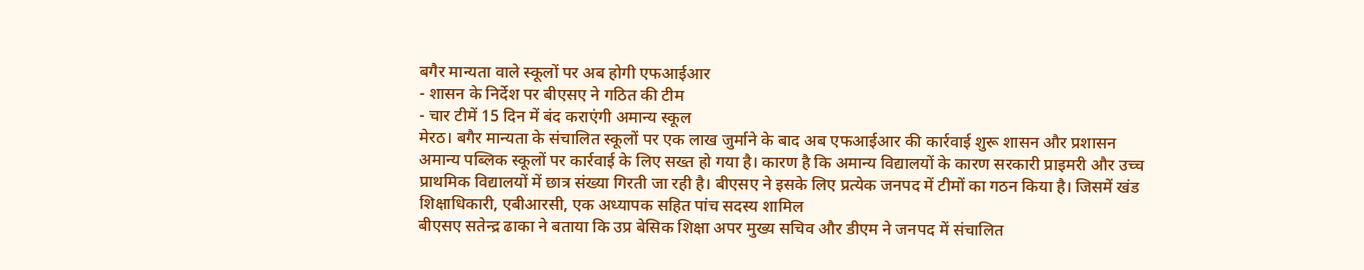बगैर मान्यता वाले स्कूलों पर अब होगी एफआईआर
- शासन के निर्देश पर बीएसए ने गठित की टीम
- चार टीमें 15 दिन में बंद कराएंगी अमान्य स्कूल
मेरठ। बगैर मान्यता के संचालित स्कूलों पर एक लाख जुर्माने के बाद अब एफआईआर की कार्रवाई शुरू शासन और प्रशासन अमान्य पब्लिक स्कूलों पर कार्रवाई के लिए सख्त हो गया है। कारण है कि अमान्य विद्यालयों के कारण सरकारी प्राइमरी और उच्च प्राथमिक विद्यालयों में छात्र संख्या गिरती जा रही है। बीएसए ने इसके लिए प्रत्येक जनपद में टीमों का गठन किया है। जिसमें खंड शिक्षाधिकारी, एबीआरसी, एक अध्यापक सहित पांच सदस्य शामिल
बीएसए सतेन्द्र ढाका ने बताया कि उप्र बेसिक शिक्षा अपर मुख्य सचिव और डीएम ने जनपद में संचालित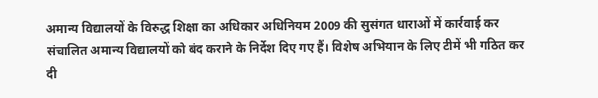अमान्य विद्यालयों के विरुद्ध शिक्षा का अधिकार अधिनियम 2009 की सुसंगत धाराओं में कार्रवाई कर संचालित अमान्य विद्यालयों को बंद कराने के निर्देश दिए गए हैं। विशेष अभियान के लिए टीमें भी गठित कर दी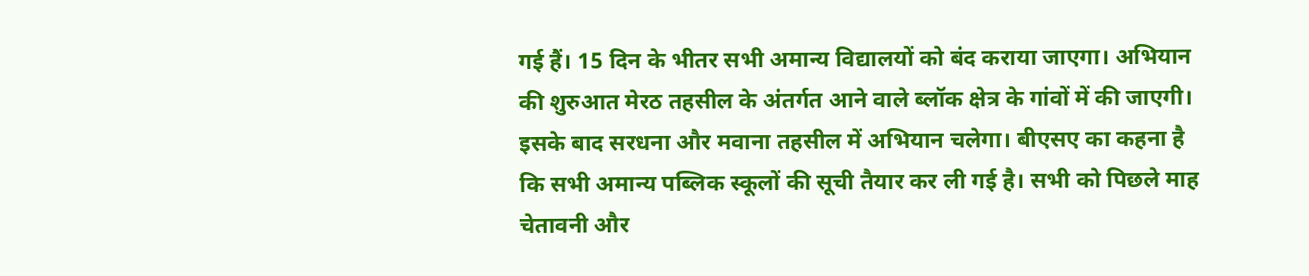गई हैं। 15 दिन के भीतर सभी अमान्य विद्यालयों को बंद कराया जाएगा। अभियान की शुरुआत मेरठ तहसील के अंतर्गत आने वाले ब्लॉक क्षेत्र के गांवों में की जाएगी। इसके बाद सरधना और मवाना तहसील में अभियान चलेगा। बीएसए का कहना है कि सभी अमान्य पब्लिक स्कूलों की सूची तैयार कर ली गई है। सभी को पिछले माह चेतावनी और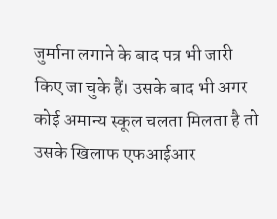जुर्माना लगाने के बाद पत्र भी जारी किए जा चुके हैं। उसके बाद भी अगर कोई अमान्य स्कूल चलता मिलता है तो उसके खिलाफ एफआईआर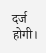दर्ज होगी।